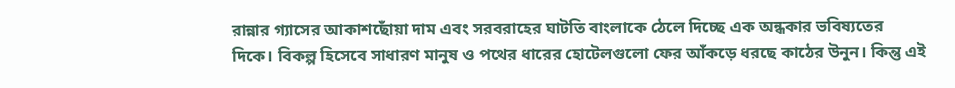রান্নার গ্যাসের আকাশছোঁয়া দাম এবং সরবরাহের ঘাটতি বাংলাকে ঠেলে দিচ্ছে এক অন্ধকার ভবিষ্যতের দিকে। বিকল্প হিসেবে সাধারণ মানুষ ও পথের ধারের হোটেলগুলো ফের আঁকড়ে ধরছে কাঠের উনুন। কিন্তু এই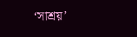‘সাশ্রয়’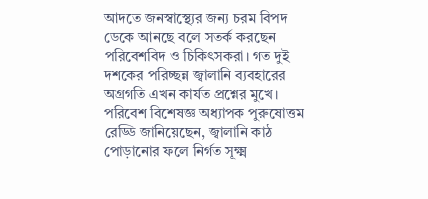আদতে জনস্বাস্থ্যের জন্য চরম বিপদ ডেকে আনছে বলে সতর্ক করছেন পরিবেশবিদ ও চিকিৎসকরা। গত দুই দশকের পরিচ্ছন্ন জ্বালানি ব্যবহারের অগ্রগতি এখন কার্যত প্রশ্নের মুখে।
পরিবেশ বিশেষজ্ঞ অধ্যাপক পুরুষোত্তম রেড্ডি জানিয়েছেন, জ্বালানি কাঠ পোড়ানোর ফলে নির্গত সূক্ষ্ম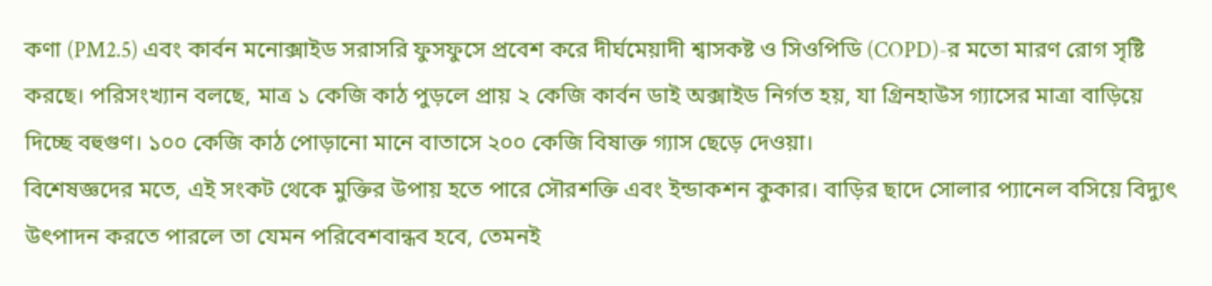কণা (PM2.5) এবং কার্বন মনোক্সাইড সরাসরি ফুসফুসে প্রবেশ করে দীর্ঘমেয়াদী শ্বাসকষ্ট ও সিওপিডি (COPD)-র মতো মারণ রোগ সৃষ্টি করছে। পরিসংখ্যান বলছে, মাত্র ১ কেজি কাঠ পুড়লে প্রায় ২ কেজি কার্বন ডাই অক্সাইড নির্গত হয়, যা গ্রিনহাউস গ্যাসের মাত্রা বাড়িয়ে দিচ্ছে বহুগুণ। ১০০ কেজি কাঠ পোড়ানো মানে বাতাসে ২০০ কেজি বিষাক্ত গ্যাস ছেড়ে দেওয়া।
বিশেষজ্ঞদের মতে, এই সংকট থেকে মুক্তির উপায় হতে পারে সৌরশক্তি এবং ইন্ডাকশন কুকার। বাড়ির ছাদে সোলার প্যানেল বসিয়ে বিদ্যুৎ উৎপাদন করতে পারলে তা যেমন পরিবেশবান্ধব হবে, তেমনই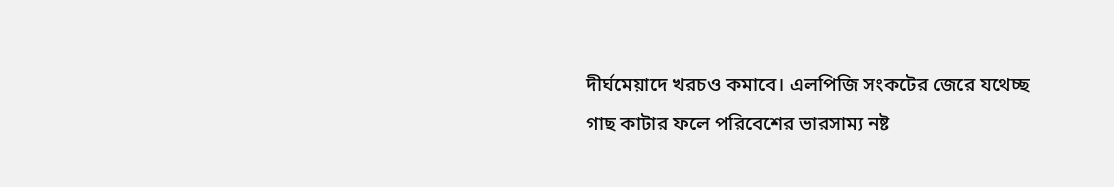দীর্ঘমেয়াদে খরচও কমাবে। এলপিজি সংকটের জেরে যথেচ্ছ গাছ কাটার ফলে পরিবেশের ভারসাম্য নষ্ট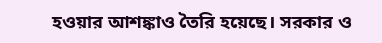হওয়ার আশঙ্কাও তৈরি হয়েছে। সরকার ও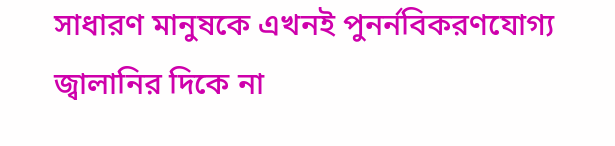সাধারণ মানুষকে এখনই পুনর্নবিকরণযোগ্য জ্বালানির দিকে না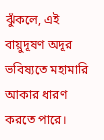ঝুঁকলে, এই বায়ুদূষণ অদূর ভবিষ্যতে মহামারি আকার ধারণ করতে পারে।